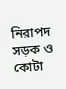নিরাপদ সড়ক ও কোটা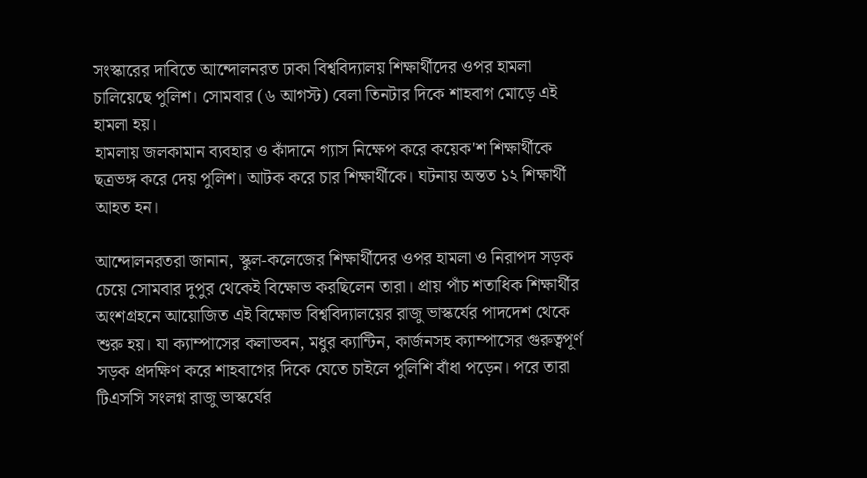সংস্কারের দাবিতে আন্দোলনরত ঢাকা বিশ্ববিদ্যালয় শিক্ষার্থীদের ওপর হামলা চালিয়েছে পুলিশ। সোমবার (৬ আগস্ট) বেলা তিনটার দিকে শাহবাগ মোড়ে এই হামলা হয়।
হামলায় জলকামান ব্যবহার ও কাঁদানে গ্যাস নিক্ষেপ করে কয়েক'শ শিক্ষার্থীকে ছত্রভঙ্গ করে দেয় পুলিশ। আটক করে চার শিক্ষার্থীকে। ঘটনায় অন্তত ১২ শিক্ষার্থী আহত হন।

আন্দোলনরতরা জানান, স্কুল-কলেজের শিক্ষার্থীদের ওপর হামলা ও নিরাপদ সড়ক চেয়ে সোমবার দুপুর থেকেই বিক্ষোভ করছিলেন তারা। প্রায় পাঁচ শতাধিক শিক্ষার্থীর অংশগ্রহনে আয়োজিত এই বিক্ষোভ বিশ্ববিদ্যালয়ের রাজু ভাস্কর্যের পাদদেশ থেকে শুরু হয়। যা ক্যাম্পাসের কলাভবন, মধুর ক্যান্টিন, কার্জনসহ ক্যাম্পাসের গুরুত্বপূর্ণ সড়ক প্রদক্ষিণ করে শাহবাগের দিকে যেতে চাইলে পুলিশি বাঁধা পড়েন। পরে তারা টিএসসি সংলগ্ন রাজু ভাস্কর্যের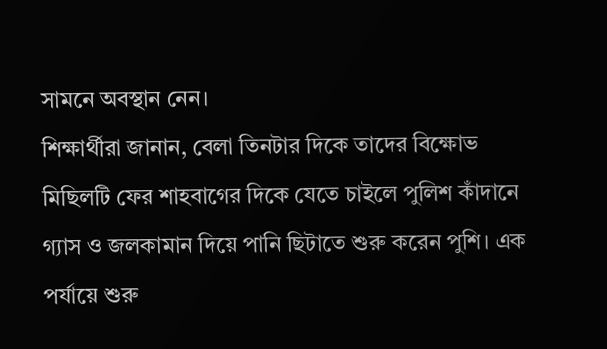সামনে অবস্থান নেন।
শিক্ষার্থীরা জানান, বেলা তিনটার দিকে তাদের বিক্ষোভ মিছিলটি ফের শাহবাগের দিকে যেতে চাইলে পুলিশ কাঁদানে গ্যাস ও জলকামান দিয়ে পানি ছিটাতে শুরু করেন পুশি। এক পর্যায়ে শুরু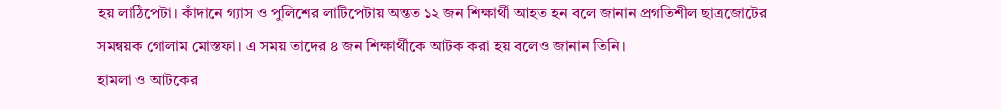হয় লাঠিপেটা। কাঁদানে গ্যাস ও পুলিশের লাটিপেটায় অন্তত ১২ জন শিক্ষার্থী আহত হন বলে জানান প্রগতিশীল ছাত্রজোটের সমন্বয়ক গোলাম মোস্তফা। এ সময় তাদের ৪ জন শিক্ষার্থীকে আটক করা হয় বলেও জানান তিনি।
হামলা ও আটকের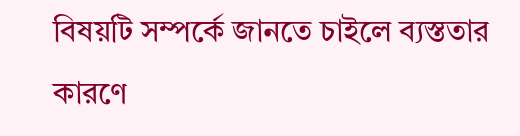বিষয়টি সম্পর্কে জানতে চাইলে ব্যস্ততার কারণে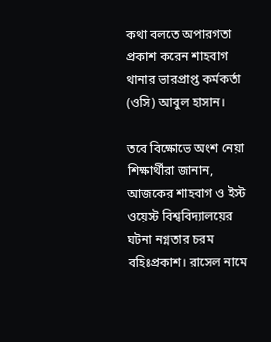কথা বলতে অপারগতা প্রকাশ করেন শাহবাগ থানার ভারপ্রাপ্ত কর্মকর্তা (ওসি) আবুল হাসান।

তবে বিক্ষোভে অংশ নেয়া শিক্ষার্থীরা জানান, আজকের শাহবাগ ও ইস্ট ওয়েস্ট বিশ্ববিদ্যালয়ের ঘটনা নগ্নতার চরম বহিঃপ্রকাশ। রাসেল নামে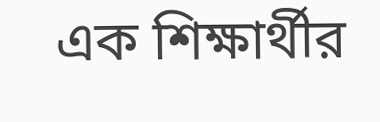এক শিক্ষার্থীর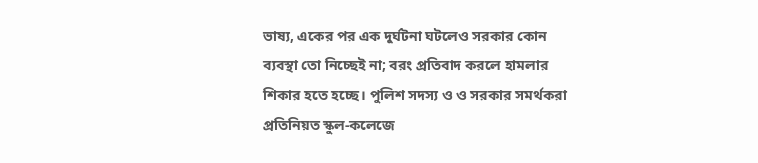ভাষ্য, একের পর এক দুর্ঘটনা ঘটলেও সরকার কোন ব্যবস্থা তো নিচ্ছেই না; বরং প্রতিবাদ করলে হামলার শিকার হতে হচ্ছে। পুলিশ সদস্য ও ও সরকার সমর্থকরা প্রতিনিয়ত স্কুল-কলেজে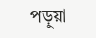পড়ুয়া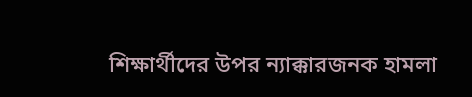শিক্ষার্থীদের উপর ন্যাক্কারজনক হামলা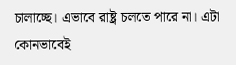চালাচ্ছে। এভাবে রাষ্ট্র চলতে পারে না। এটা কোনভাবেই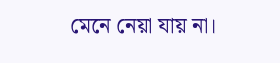মেনে নেয়া যায় না।